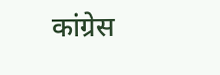कांग्रेस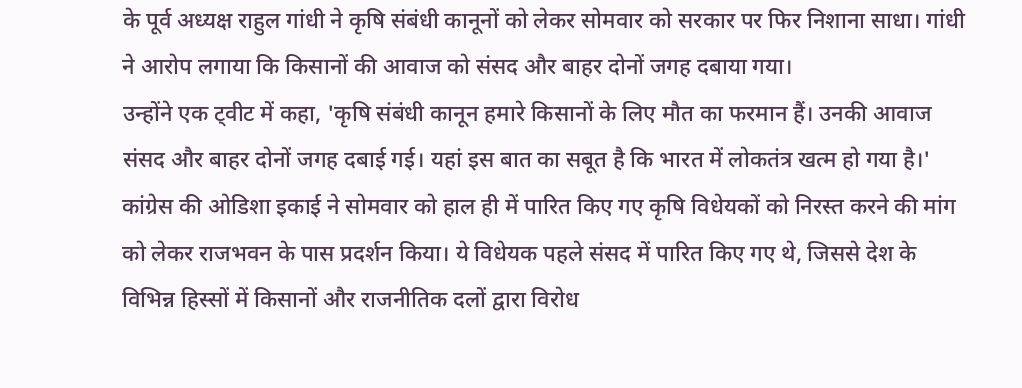के पूर्व अध्यक्ष राहुल गांधी ने कृषि संबंधी कानूनों को लेकर सोमवार को सरकार पर फिर निशाना साधा। गांधी ने आरोप लगाया कि किसानों की आवाज को संसद और बाहर दोनों जगह दबाया गया।
उन्होंने एक ट्वीट में कहा, 'कृषि संबंधी कानून हमारे किसानों के लिए मौत का फरमान हैं। उनकी आवाज संसद और बाहर दोनों जगह दबाई गई। यहां इस बात का सबूत है कि भारत में लोकतंत्र खत्म हो गया है।'
कांग्रेस की ओडिशा इकाई ने सोमवार को हाल ही में पारित किए गए कृषि विधेयकों को निरस्त करने की मांग को लेकर राजभवन के पास प्रदर्शन किया। ये विधेयक पहले संसद में पारित किए गए थे, जिससे देश के विभिन्न हिस्सों में किसानों और राजनीतिक दलों द्वारा विरोध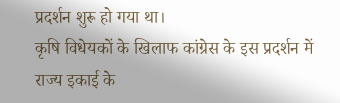प्रदर्शन शुरू हो गया था।
कृषि विधेयकों के खिलाफ कांग्रेस के इस प्रदर्शन में राज्य इकाई के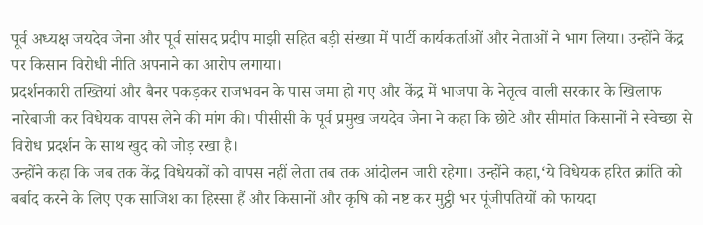पूर्व अध्यक्ष जयदेव जेना और पूर्व सांसद प्रदीप माझी सहित बड़ी संख्या में पार्टी कार्यकर्ताओं और नेताओं ने भाग लिया। उन्होंने केंद्र पर किसान विरोधी नीति अपनाने का आरोप लगाया।
प्रदर्शनकारी तख्तियां और बैनर पकड़कर राजभवन के पास जमा हो गए और केंद्र में भाजपा के नेतृत्व वाली सरकार के खिलाफ नारेबाजी कर विधेयक वापस लेने की मांग की। पीसीसी के पूर्व प्रमुख जयदेव जेना ने कहा कि छोटे और सीमांत किसानों ने स्वेच्छा से विरोध प्रदर्शन के साथ खुद को जोड़ रखा है।
उन्होंने कहा कि जब तक केंद्र विधेयकों को वापस नहीं लेता तब तक आंदोलन जारी रहेगा। उन्होंने कहा,‘ये विधेयक हरित क्रांति को बर्बाद करने के लिए एक साजिश का हिस्सा हैं और किसानों और कृषि को नष्ट कर मुट्ठी भर पूंजीपतियों को फायदा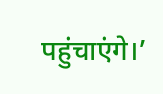पहुंचाएंगे।’